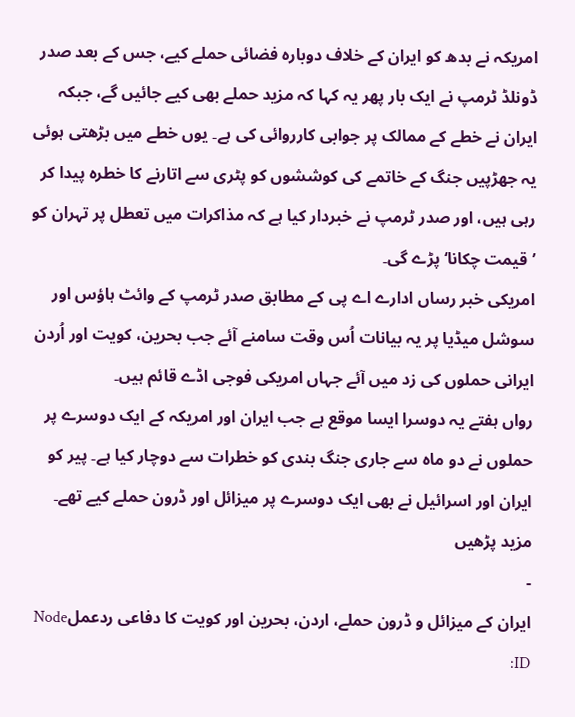امریکہ نے بدھ کو ایران کے خلاف دوبارہ فضائی حملے کیے، جس کے بعد صدر ڈونلڈ ٹرمپ نے ایک بار پھر یہ کہا کہ مزید حملے بھی کیے جائیں گے، جبکہ ایران نے خطے کے ممالک پر جوابی کارروائی کی ہے۔ یوں خطے میں بڑھتی ہوئی یہ جھڑپیں جنگ کے خاتمے کی کوششوں کو پٹری سے اتارنے کا خطرہ پیدا کر رہی ہیں، اور صدر ٹرمپ نے خبردار کیا ہے کہ مذاکرات میں تعطل پر تہران کو ’قیمت چکانا‘ پڑے گی۔
امریکی خبر رساں ادارے اے پی کے مطابق صدر ٹرمپ کے وائٹ ہاؤس اور سوشل میڈیا پر یہ بیانات اُس وقت سامنے آئے جب بحرین، کویت اور اُردن ایرانی حملوں کی زد میں آئے جہاں امریکی فوجی اڈے قائم ہیں۔
رواں ہفتے یہ دوسرا ایسا موقع ہے جب ایران اور امریکہ کے ایک دوسرے پر حملوں نے دو ماہ سے جاری جنگ بندی کو خطرات سے دوچار کیا ہے۔ پیر کو ایران اور اسرائیل نے بھی ایک دوسرے پر میزائل اور ڈرون حملے کیے تھے۔
مزید پڑھیں
-
ایران کے میزائل و ڈرون حملے، اردن، بحرین اور کویت کا دفاعی ردعملNode ID: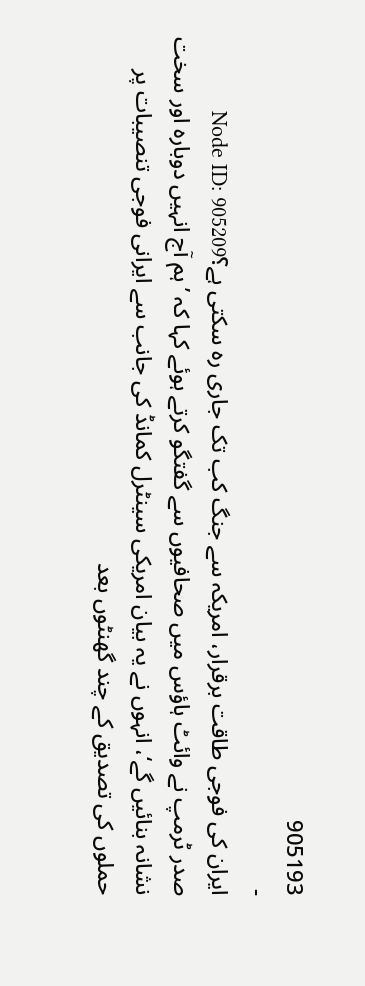905193
-
ایران کی فوجی طاقت برقرار، امریکہ سے جنگ کب تک جاری رہ سکتی ہے؟Node ID: 905209
صدر ٹرمپ نے وائٹ ہاؤس میں صحافیوں سے گفتگو کرتے ہوئے کہا کہ ’ہم آج انہیں دوبارہ اور سخت نشانہ بنائیں گے‘، انہوں نے یہ بیان امریکی سینٹرل کمانڈ کی جانب سے ایرانی فوجی تنصیبات پر حملوں کی تصدیق کے چند گھنٹوں بعد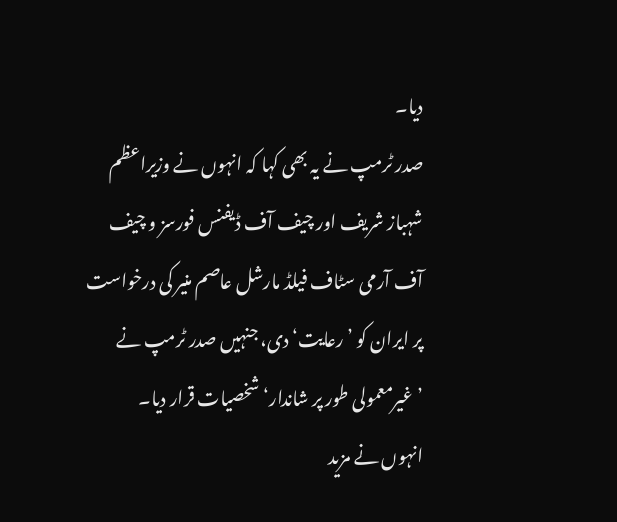دیا۔
صدر ٹرمپ نے یہ بھی کہا کہ انہوں نے وزیراعظم شہباز شریف اور چیف آف ڈیفنس فورسز و چیف آف آرمی سٹاف فیلڈ مارشل عاصم منیر کی درخواست پر ایران کو ’رعایت‘ دی، جنہیں صدر ٹرمپ نے ’غیرمعمولی طور پر شاندار‘ شخصیات قرار دیا۔
انہوں نے مزید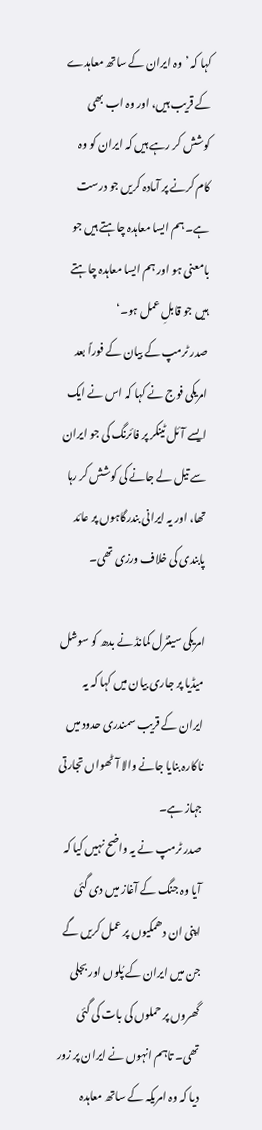کہا کہ ’وہ ایران کے ساتھ معاہدے کے قریب ہیں، اور وہ اب بھی کوشش کر رہے ہیں کہ ایران کو وہ کام کرنے پر آمادہ کریں جو درست ہے۔ ہم ایسا معاہدہ چاہتے ہیں جو بامعنی ہو اور ہم ایسا معاہدہ چاہتے ہیں جو قابلِ عمل ہو۔‘
صدر ٹرمپ کے بیان کے فوراً بعد امریکی فوج نے کہا کہ اس نے ایک ایسے آئل ٹینکر پر فائرنگ کی جو ایران سے تیل لے جانے کی کوشش کر رہا تھا، اور یہ ایرانی بندرگاہوں پر عائد پابندی کی خلاف ورزی تھی۔

امریکی سینٹرل کمانڈ نے بدھ کو سوشل میڈیا پر جاری بیان میں کہا کہ یہ ایران کے قریب سمندری حدود میں ناکارہ بنایا جانے والا آٹھواں تجارتی جہاز ہے۔
صدر ٹرمپ نے یہ واضح نہیں کیا کہ آیا وہ جنگ کے آغاز میں دی گئی اپنی ان دھمکیوں پر عمل کریں گے جن میں ایران کے پُلوں اور بجلی گھروں پر حملوں کی بات کی گئی تھی۔ تاہم انہوں نے ایران پر زور دیا کہ وہ امریکہ کے ساتھ معاہدہ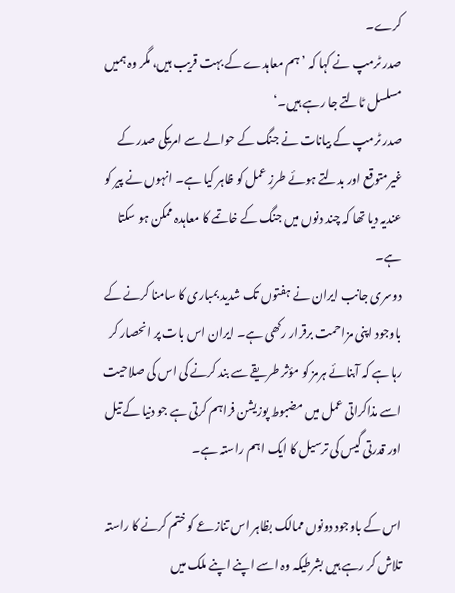کرے۔
صدر ٹرمپ نے کہا کہ ’ہم معاہدے کے بہت قریب ہیں، مگر وہ ہمیں مسلسل ٹالتے جا رہے ہیں۔‘
صدر ٹرمپ کے بیانات نے جنگ کے حوالے سے امریکی صدر کے غیرمتوقع اور بدلتے ہوئے طرزِ عمل کو ظاہر کیا ہے۔ انہوں نے پیر کو عندیہ دیا تھا کہ چند دنوں میں جنگ کے خاتمے کا معاہدہ ممکن ہو سکتا ہے۔
دوسری جانب ایران نے ہفتوں تک شدید بمباری کا سامنا کرنے کے باوجود اپنی مزاحمت برقرار رکھی ہے۔ ایران اس بات پر انحصار کر رہا ہے کہ آبنائے ہرمز کو مؤثر طریقے سے بند کرنے کی اس کی صلاحیت اسے مذاکراتی عمل میں مضبوط پوزیشن فراہم کرتی ہے جو دنیا کے تیل اور قدرتی گیس کی ترسیل کا ایک اہم راستہ ہے۔

اس کے باوجود دونوں ممالک بظاہر اس تنازعے کو ختم کرنے کا راستہ تلاش کر رہے ہیں بشرطیکہ وہ اسے اپنے اپنے ملک میں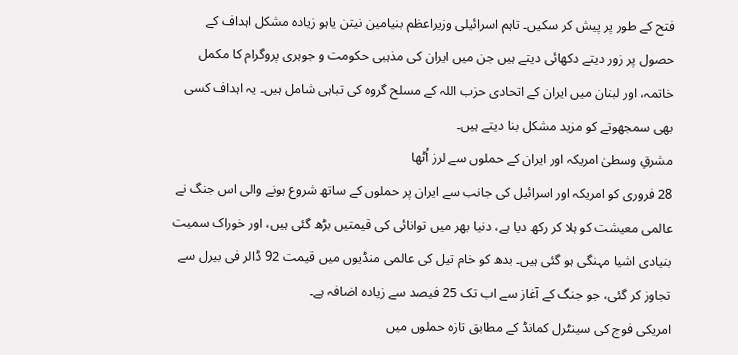فتح کے طور پر پیش کر سکیں۔ تاہم اسرائیلی وزیراعظم بنیامین نیتن یاہو زیادہ مشکل اہداف کے حصول پر زور دیتے دکھائی دیتے ہیں جن میں ایران کی مذہبی حکومت و جوہری پروگرام کا مکمل خاتمہ، اور لبنان میں ایران کے اتحادی حزب اللہ کے مسلح گروہ کی تباہی شامل ہیں۔ یہ اہداف کسی بھی سمجھوتے کو مزید مشکل بنا دیتے ہیں۔
مشرقِ وسطیٰ امریکہ اور ایران کے حملوں سے لرز اُٹھا
28 فروری کو امریکہ اور اسرائیل کی جانب سے ایران پر حملوں کے ساتھ شروع ہونے والی اس جنگ نے عالمی معیشت کو ہلا کر رکھ دیا ہے، دنیا بھر میں توانائی کی قیمتیں بڑھ گئی ہیں، اور خوراک سمیت بنیادی اشیا مہنگی ہو گئی ہیں۔ بدھ کو خام تیل کی عالمی منڈیوں میں قیمت 92 ڈالر فی بیرل سے تجاوز کر گئی، جو جنگ کے آغاز سے اب تک 25 فیصد سے زیادہ اضافہ ہے۔
امریکی فوج کی سینٹرل کمانڈ کے مطابق تازہ حملوں میں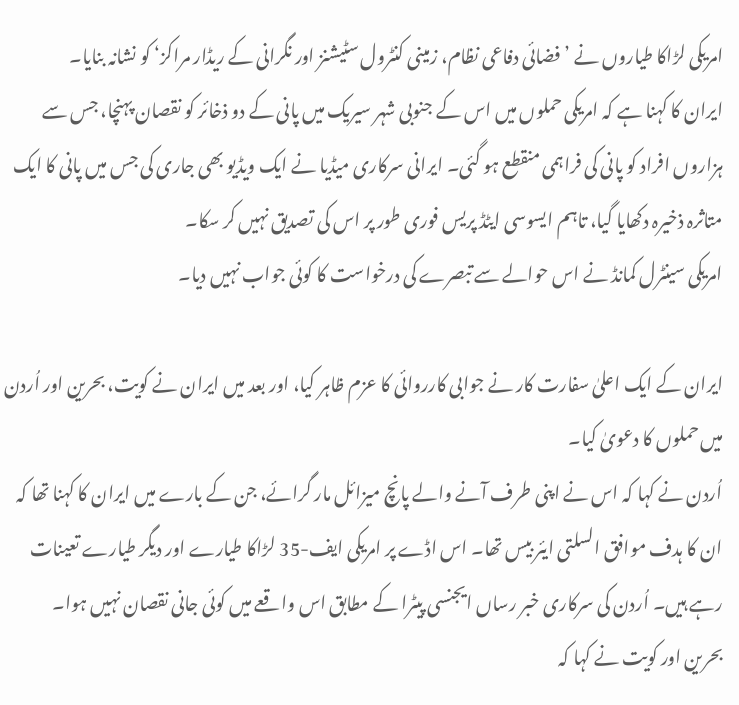امریکی لڑاکا طیاروں نے ’فضائی دفاعی نظام، زمینی کنٹرول سٹیشنز اور نگرانی کے ریڈار مراکز‘ کو نشانہ بنایا۔
ایران کا کہنا ہے کہ امریکی حملوں میں اس کے جنوبی شہر سیریک میں پانی کے دو ذخائر کو نقصان پہنچا، جس سے ہزاروں افراد کو پانی کی فراہمی منقطع ہو گئی۔ ایرانی سرکاری میڈیا نے ایک ویڈیو بھی جاری کی جس میں پانی کا ایک متاثرہ ذخیرہ دکھایا گیا، تاہم ایسوسی ایٹڈ پریس فوری طور پر اس کی تصدیق نہیں کر سکا۔
امریکی سینٹرل کمانڈ نے اس حوالے سے تبصرے کی درخواست کا کوئی جواب نہیں دیا۔

ایران کے ایک اعلیٰ سفارت کار نے جوابی کارروائی کا عزم ظاہر کیا، اور بعد میں ایران نے کویت، بحرین اور اُردن میں حملوں کا دعویٰ کیا۔
اُردن نے کہا کہ اس نے اپنی طرف آنے والے پانچ میزائل مار گرائے، جن کے بارے میں ایران کا کہنا تھا کہ ان کا ہدف موافق السلتی ایئر بیس تھا۔ اس اڈے پر امریکی ایف-35 لڑاکا طیارے اور دیگر طیارے تعینات رہے ہیں۔ اُردن کی سرکاری خبر رساں ایجنسی پیٹرا کے مطابق اس واقعے میں کوئی جانی نقصان نہیں ہوا۔
بحرین اور کویت نے کہا کہ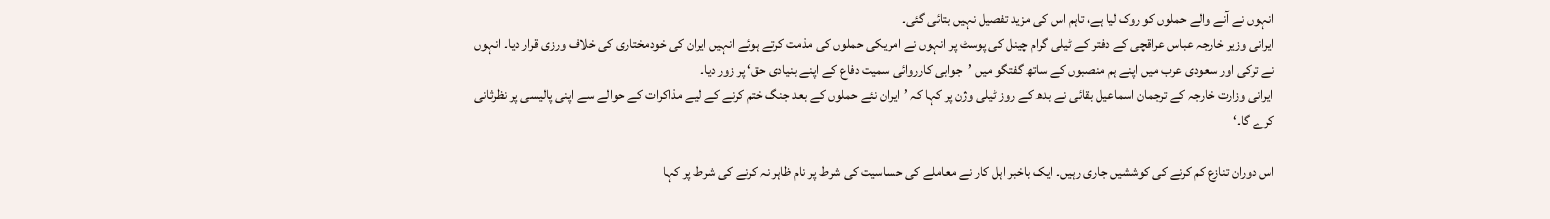انہوں نے آنے والے حملوں کو روک لیا ہے، تاہم اس کی مزید تفصیل نہیں بتائی گئی۔
ایرانی وزیر خارجہ عباس عراقچی کے دفتر کے ٹیلی گرام چینل کی پوسٹ پر انہوں نے امریکی حملوں کی مذمت کرتے ہوئے انہیں ایران کی خودمختاری کی خلاف ورزی قرار دیا۔ انہوں نے ترکی اور سعودی عرب میں اپنے ہم منصبوں کے ساتھ گفتگو میں ’جوابی کارروائی سمیت دفاع کے اپنے بنیادی حق‘ پر زور دیا۔
ایرانی وزارت خارجہ کے ترجمان اسماعیل بقائی نے بدھ کے روز ٹیلی وژن پر کہا کہ ’ایران نئے حملوں کے بعد جنگ ختم کرنے کے لیے مذاکرات کے حوالے سے اپنی پالیسی پر نظرثانی کرے گا۔‘

اس دوران تنازع کم کرنے کی کوششیں جاری رہیں۔ ایک باخبر اہل کار نے معاملے کی حساسیت کی شرط پر نام ظاہر نہ کرنے کی شرط پر کہا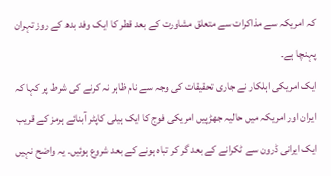کہ امریکہ سے مذاکرات سے متعلق مشاورت کے بعد قطر کا ایک وفد بدھ کے روز تہران پہنچا ہے۔
ایک امریکی اہلکار نے جاری تحقیقات کی وجہ سے نام ظاہر نہ کرنے کی شرط پر کہا کہ ایران اور امریکہ میں حالیہ جھڑپیں امریکی فوج کا ایک ہیلی کاپٹر آبنائے ہرمز کے قریب ایک ایرانی ڈرون سے ٹکرانے کے بعد گر کر تباہ ہونے کے بعد شروع ہوئیں۔ یہ واضح نہیں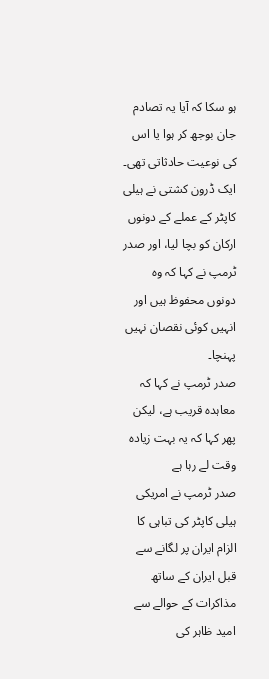ہو سکا کہ آیا یہ تصادم جان بوجھ کر ہوا یا اس کی نوعیت حادثاتی تھی۔
ایک ڈرون کشتی نے ہیلی کاپٹر کے عملے کے دونوں ارکان کو بچا لیا، اور صدر ٹرمپ نے کہا کہ وہ دونوں محفوظ ہیں اور انہیں کوئی نقصان نہیں پہنچا۔
صدر ٹرمپ نے کہا کہ معاہدہ قریب ہے، لیکن پھر کہا کہ یہ بہت زیادہ وقت لے رہا ہے
صدر ٹرمپ نے امریکی ہیلی کاپٹر کی تباہی کا الزام ایران پر لگانے سے قبل ایران کے ساتھ مذاکرات کے حوالے سے امید ظاہر کی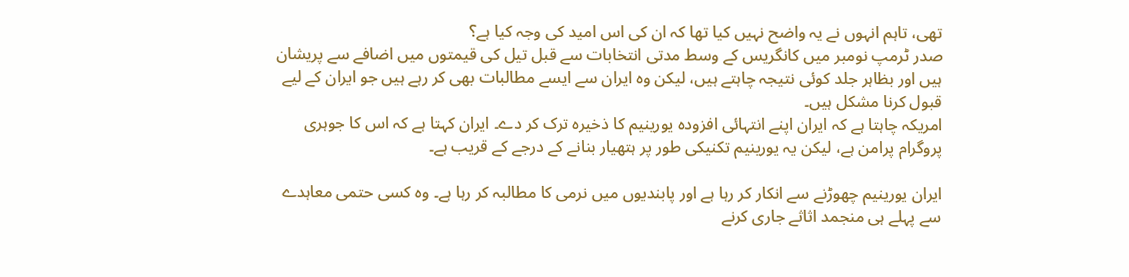تھی، تاہم انہوں نے یہ واضح نہیں کیا تھا کہ ان کی اس امید کی وجہ کیا ہے؟
صدر ٹرمپ نومبر میں کانگریس کے وسط مدتی انتخابات سے قبل تیل کی قیمتوں میں اضافے سے پریشان ہیں اور بظاہر جلد کوئی نتیجہ چاہتے ہیں، لیکن وہ ایران سے ایسے مطالبات بھی کر رہے ہیں جو ایران کے لیے قبول کرنا مشکل ہیں۔
امریکہ چاہتا ہے کہ ایران اپنے انتہائی افزودہ یورینیم کا ذخیرہ ترک کر دے۔ ایران کہتا ہے کہ اس کا جوہری پروگرام پرامن ہے، لیکن یہ یورینیم تکنیکی طور پر ہتھیار بنانے کے درجے کے قریب ہے۔

ایران یورینیم چھوڑنے سے انکار کر رہا ہے اور پابندیوں میں نرمی کا مطالبہ کر رہا ہے۔ وہ کسی حتمی معاہدے سے پہلے ہی منجمد اثاثے جاری کرنے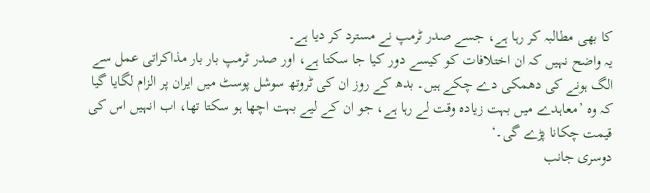کا بھی مطالبہ کر رہا ہے، جسے صدر ٹرمپ نے مسترد کر دیا ہے۔
یہ واضح نہیں کہ ان اختلافات کو کیسے دور کیا جا سکتا ہے، اور صدر ٹرمپ بار بار مذاکراتی عمل سے الگ ہونے کی دھمکی دے چکے ہیں۔ بدھ کے روز ان کی ٹروتھ سوشل پوسٹ میں ایران پر الزام لگایا گیا کہ وہ ’معاہدے میں بہت زیادہ وقت لے رہا ہے، جو ان کے لیے بہت اچھا ہو سکتا تھا، اب انہیں اس کی قیمت چکانا پڑے گی۔‘
دوسری جانب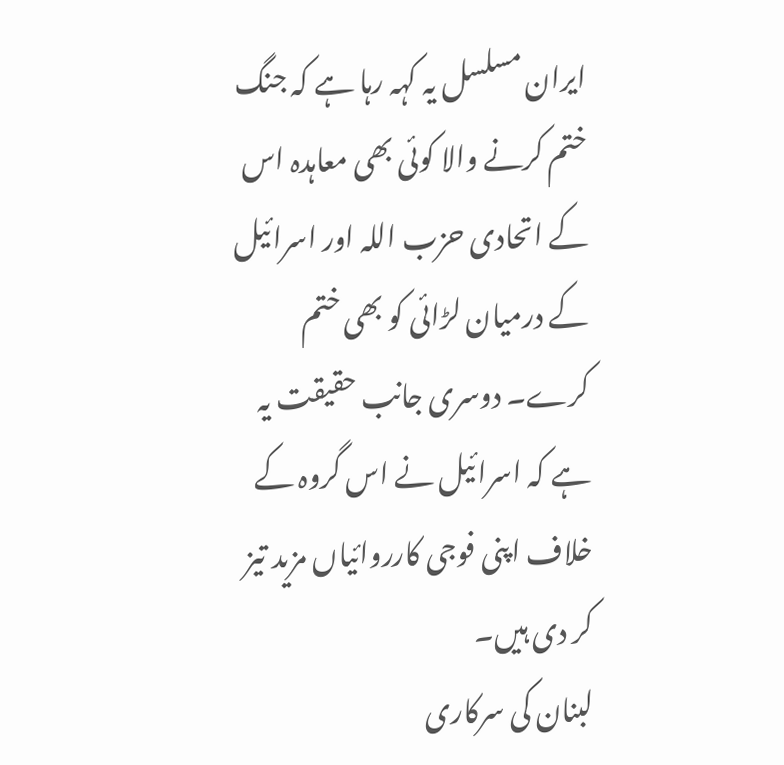ایران مسلسل یہ کہہ رہا ہے کہ جنگ ختم کرنے والا کوئی بھی معاہدہ اس کے اتحادی حزب اللہ اور اسرائیل کے درمیان لڑائی کو بھی ختم کرے۔ دوسری جانب حقیقت یہ ہے کہ اسرائیل نے اس گروہ کے خلاف اپنی فوجی کارروائیاں مزید تیز کر دی ہیں۔
لبنان کی سرکاری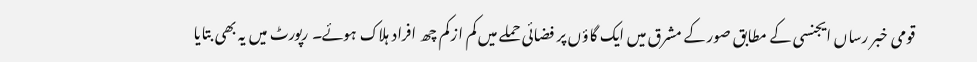قومی خبر رساں ایجنسی کے مطابق صور کے مشرق میں ایک گاؤں پر فضائی حملے میں کم از کم چھ افراد ہلاک ہوئے۔ رپورٹ میں یہ بھی بتایا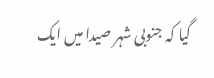گیا کہ جنوبی شہر صیدا میں ایک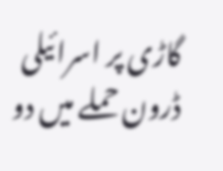گاڑی پر اسرائیلی ڈرون حملے میں دو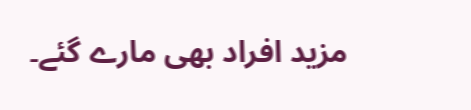مزید افراد بھی مارے گئے۔